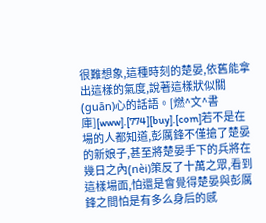很難想象,這種時刻的楚晏,依舊能拿出這樣的氣度,說著這樣狀似關(guān)心的話語。[燃^文^書庫][www].[774][buy].[com]若不是在場的人都知道,彭厲鋒不僅搶了楚晏的新娘子,甚至將楚晏手下的兵將在幾日之內(nèi)策反了十萬之眾,看到這樣場面,怕還是會覺得楚晏與彭厲鋒之間怕是有多么身后的感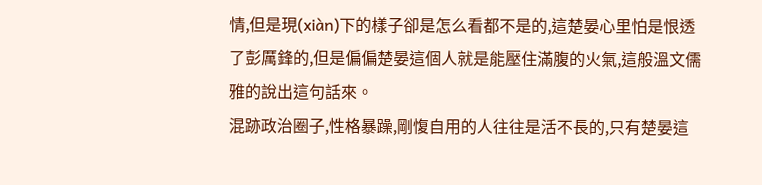情,但是現(xiàn)下的樣子卻是怎么看都不是的,這楚晏心里怕是恨透了彭厲鋒的,但是偏偏楚晏這個人就是能壓住滿腹的火氣,這般溫文儒雅的說出這句話來。
混跡政治圈子,性格暴躁,剛愎自用的人往往是活不長的,只有楚晏這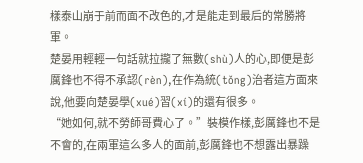樣泰山崩于前而面不改色的,才是能走到最后的常勝將軍。
楚晏用輕輕一句話就拉攏了無數(shù)人的心,即便是彭厲鋒也不得不承認(rèn),在作為統(tǒng)治者這方面來說,他要向楚晏學(xué)習(xí)的還有很多。
“她如何,就不勞師哥費心了。”裝模作樣,彭厲鋒也不是不會的,在兩軍這么多人的面前,彭厲鋒也不想露出暴躁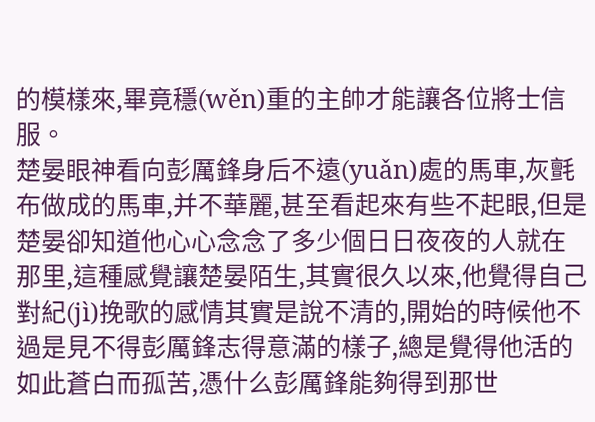的模樣來,畢竟穩(wěn)重的主帥才能讓各位將士信服。
楚晏眼神看向彭厲鋒身后不遠(yuǎn)處的馬車,灰氈布做成的馬車,并不華麗,甚至看起來有些不起眼,但是楚晏卻知道他心心念念了多少個日日夜夜的人就在那里,這種感覺讓楚晏陌生,其實很久以來,他覺得自己對紀(jì)挽歌的感情其實是說不清的,開始的時候他不過是見不得彭厲鋒志得意滿的樣子,總是覺得他活的如此蒼白而孤苦,憑什么彭厲鋒能夠得到那世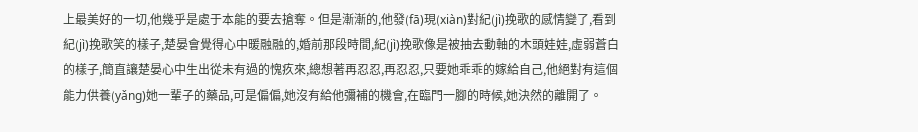上最美好的一切,他幾乎是處于本能的要去搶奪。但是漸漸的,他發(fā)現(xiàn)對紀(jì)挽歌的感情變了,看到紀(jì)挽歌笑的樣子,楚晏會覺得心中暖融融的,婚前那段時間,紀(jì)挽歌像是被抽去動軸的木頭娃娃,虛弱蒼白的樣子,簡直讓楚晏心中生出從未有過的愧疚來,總想著再忍忍,再忍忍,只要她乖乖的嫁給自己,他絕對有這個能力供養(yǎng)她一輩子的藥品,可是偏偏,她沒有給他彌補的機會,在臨門一腳的時候,她決然的離開了。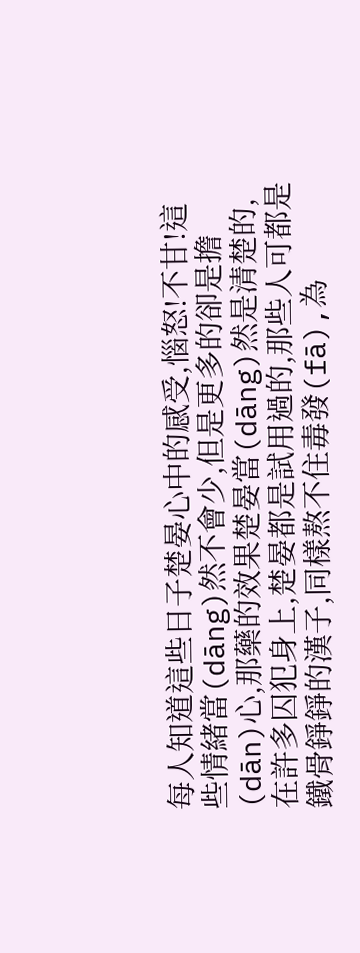每人知道這些日子楚晏心中的感受,惱怒!不甘!這些情緒當(dāng)然不會少,但是更多的卻是擔(dān)心,那藥的效果楚晏當(dāng)然是清楚的,在許多囚犯身上,楚晏都是試用過的,那些人可都是鐵骨錚錚的漢子,同樣熬不住毒發(fā),為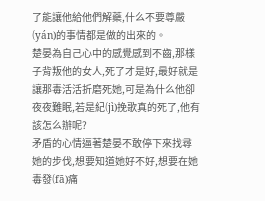了能讓他給他們解藥,什么不要尊嚴(yán)的事情都是做的出來的。
楚晏為自己心中的感覺感到不齒,那樣子背叛他的女人,死了才是好,最好就是讓那毒活活折磨死她,可是為什么他卻夜夜難眠,若是紀(jì)挽歌真的死了,他有該怎么辦呢?
矛盾的心情逼著楚晏不敢停下來找尋她的步伐,想要知道她好不好,想要在她毒發(fā)痛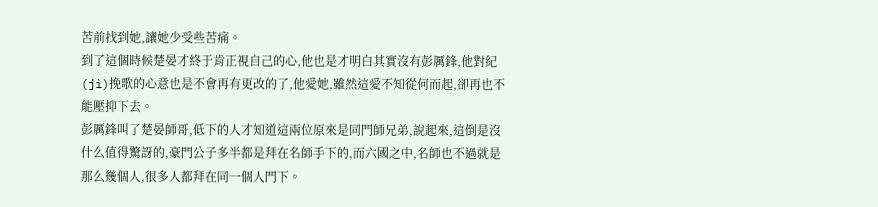苦前找到她,讓她少受些苦痛。
到了這個時候楚晏才終于肯正視自己的心,他也是才明白其實沒有彭厲鋒,他對紀(jì)挽歌的心意也是不會再有更改的了,他愛她,雖然這愛不知從何而起,卻再也不能壓抑下去。
彭厲鋒叫了楚晏師哥,低下的人才知道這兩位原來是同門師兄弟,說起來,這倒是沒什么值得驚訝的,豪門公子多半都是拜在名師手下的,而六國之中,名師也不過就是那么幾個人,很多人都拜在同一個人門下。